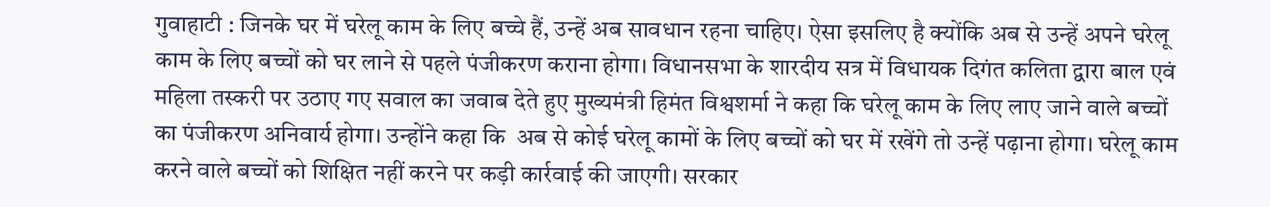गुवाहाटी : जिनके घर में घरेलू काम के लिए बच्चे हैं, उन्हें अब सावधान रहना चाहिए। ऐसा इसलिए है क्योंकि अब से उन्हें अपने घरेलू काम के लिए बच्चों को घर लाने से पहले पंजीकरण कराना होगा। विधानसभा के शारदीय सत्र में विधायक दिगंत कलिता द्वारा बाल एवं महिला तस्करी पर उठाए गए सवाल का जवाब देते हुए मुख्यमंत्री हिमंत विश्वशर्मा ने कहा कि घरेलू काम के लिए लाए जाने वाले बच्चों का पंजीकरण अनिवार्य होगा। उन्होंने कहा कि  अब से कोई घरेलू कामों के लिए बच्चों को घर में रखेंगे तो उन्हें पढ़ाना होगा। घरेलू काम करने वाले बच्चों को शिक्षित नहीं करने पर कड़ी कार्रवाई की जाएगी। सरकार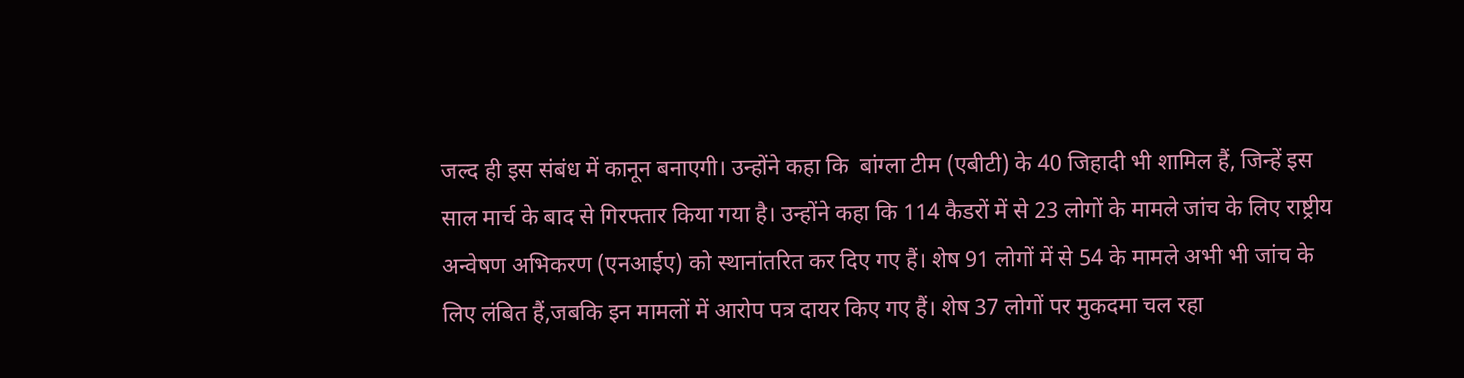जल्द ही इस संबंध में कानून बनाएगी। उन्होंने कहा कि  बांग्ला टीम (एबीटी) के 40 जिहादी भी शामिल हैं, जिन्हें इस साल मार्च के बाद से गिरफ्तार किया गया है। उन्होंने कहा कि 114 कैडरों में से 23 लोगों के मामले जांच के लिए राष्ट्रीय अन्वेषण अभिकरण (एनआईए) को स्थानांतरित कर दिए गए हैं। शेष 91 लोगों में से 54 के मामले अभी भी जांच के लिए लंबित हैं,जबकि इन मामलों में आरोप पत्र दायर किए गए हैं। शेष 37 लोगों पर मुकदमा चल रहा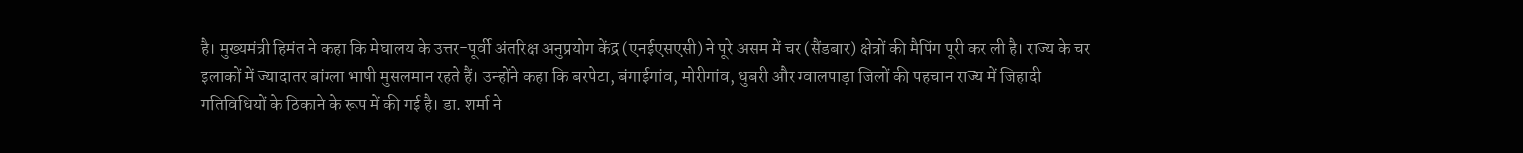है। मुख्यमंत्री हिमंत ने कहा कि मेघालय के उत्तर-पूर्वी अंतरिक्ष अनुप्रयोग केंद्र (एनईएसएसी) ने पूरे असम में चर (सैंडबार) क्षेत्रों की मैपिंग पूरी कर ली है। राज्य के चर इलाकों में ज्यादातर बांग्ला भाषी मुसलमान रहते हैं। उन्होंने कहा कि बरपेटा, बंगाईगांव, मोरीगांव, धुबरी और ग्वालपाड़ा जिलों की पहचान राज्य में जिहादी गतिविधियों के ठिकाने के रूप में की गई है। डा. शर्मा ने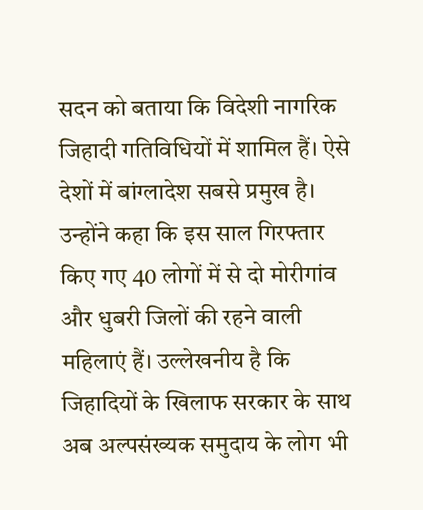सदन को बताया कि विदेशी नागरिक जिहादी गतिविधियों में शामिल हैं। ऐसे देशों में बांग्लादेश सबसे प्रमुख है। उन्होंने कहा कि इस साल गिरफ्तार किए गए 40 लोगों में से दो मोरीगांव और धुबरी जिलों की रहने वाली महिलाएं हैं। उल्लेखनीय है कि जिहादियों के खिलाफ सरकार के साथ अब अल्पसंख्यक समुदाय के लोग भी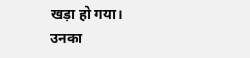खड़ा हो गया। उनका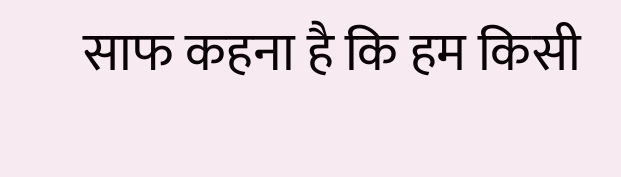साफ कहना है कि हम किसी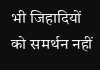भी जिहादियों को समर्थन नहीं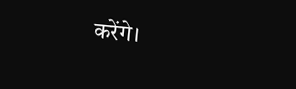करेंगे।